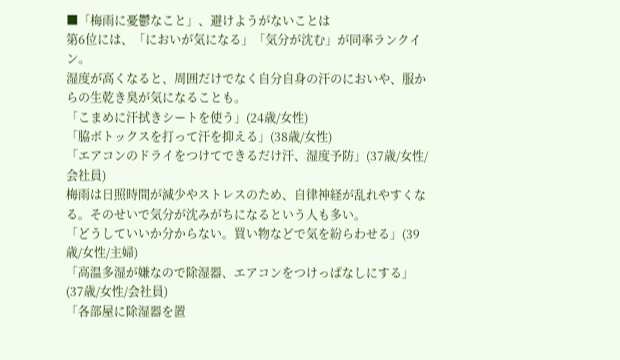■「梅雨に憂鬱なこと」、避けようがないことは
第6位には、「においが気になる」「気分が沈む」が同率ランクイン。
湿度が高くなると、周囲だけでなく自分自身の汗のにおいや、服からの生乾き臭が気になることも。
「こまめに汗拭きシートを使う」(24歳/女性)
「脇ボトックスを打って汗を抑える」(38歳/女性)
「エアコンのドライをつけてできるだけ汗、湿度予防」(37歳/女性/会社員)
梅雨は日照時間が減少やストレスのため、自律神経が乱れやすくなる。そのせいで気分が沈みがちになるという人も多い。
「どうしていいか分からない。買い物などで気を紛らわせる」(39歳/女性/主婦)
「高温多湿が嫌なので除湿器、エアコンをつけっぱなしにする」(37歳/女性/会社員)
「各部屋に除湿器を置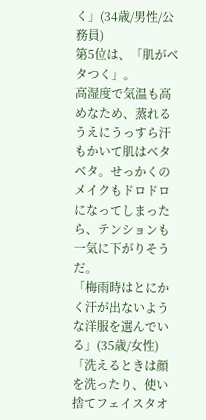く」(34歳/男性/公務員)
第5位は、「肌がベタつく」。
高湿度で気温も高めなため、蒸れるうえにうっすら汗もかいて肌はベタベタ。せっかくのメイクもドロドロになってしまったら、テンションも一気に下がりそうだ。
「梅雨時はとにかく汗が出ないような洋服を選んでいる」(35歳/女性)
「洗えるときは顔を洗ったり、使い捨てフェイスタオ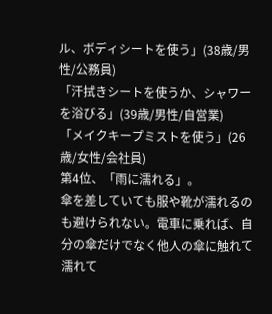ル、ボディシートを使う」(38歳/男性/公務員)
「汗拭きシートを使うか、シャワーを浴びる」(39歳/男性/自営業)
「メイクキープミストを使う」(26歳/女性/会社員)
第4位、「雨に濡れる」。
傘を差していても服や靴が濡れるのも避けられない。電車に乗れば、自分の傘だけでなく他人の傘に触れて濡れて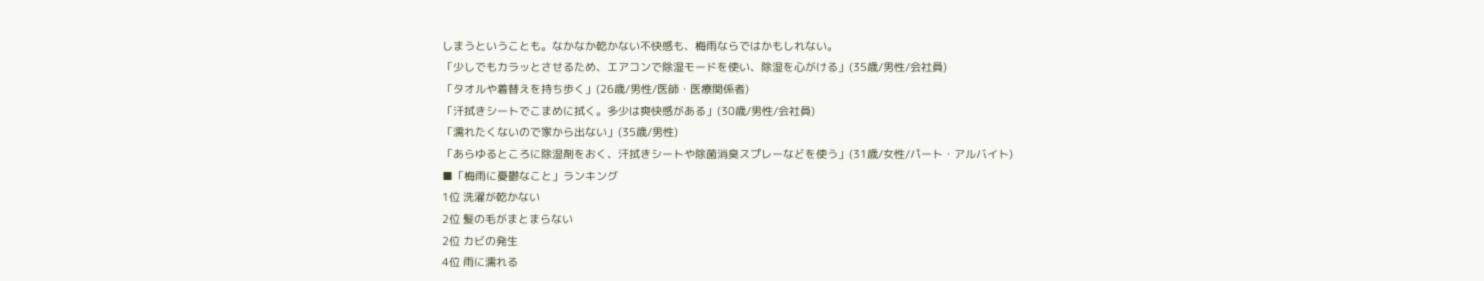しまうということも。なかなか乾かない不快感も、梅雨ならではかもしれない。
「少しでもカラッとさせるため、エアコンで除湿モードを使い、除湿を心がける」(35歳/男性/会社員)
「タオルや着替えを持ち歩く」(26歳/男性/医師・医療関係者)
「汗拭きシートでこまめに拭く。多少は爽快感がある」(30歳/男性/会社員)
「濡れたくないので家から出ない」(35歳/男性)
「あらゆるところに除湿剤をおく、汗拭きシートや除菌消臭スプレーなどを使う」(31歳/女性/パート・アルバイト)
■「梅雨に憂鬱なこと」ランキング
1位 洗濯が乾かない
2位 髪の毛がまとまらない
2位 カビの発生
4位 雨に濡れる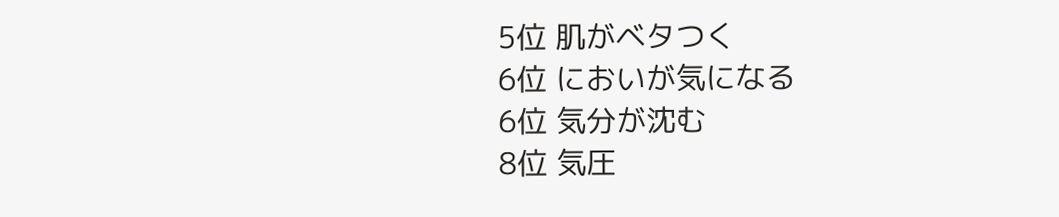5位 肌がベタつく
6位 においが気になる
6位 気分が沈む
8位 気圧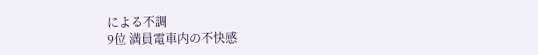による不調
9位 満員電車内の不快感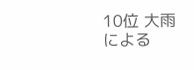10位 大雨による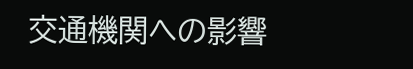交通機関への影響